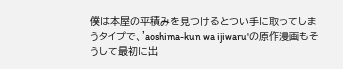僕は本屋の平積みを見つけるとつい手に取ってしまうタイプで、'aoshima-kun wa ijiwaru'の原作漫画もそうして最初に出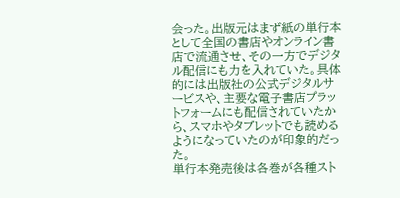会った。出版元はまず紙の単行本として全国の書店やオンライン書店で流通させ、その一方でデジタル配信にも力を入れていた。具体的には出版社の公式デジタルサービスや、主要な電子書店プラットフォームにも配信されていたから、スマホやタブレットでも読めるようになっていたのが印象的だった。
単行本発売後は各巻が各種スト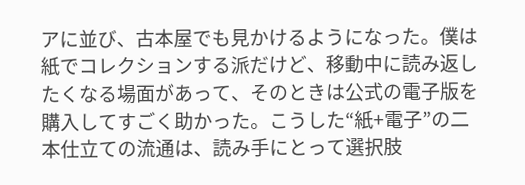アに並び、古本屋でも見かけるようになった。僕は紙でコレクションする派だけど、移動中に読み返したくなる場面があって、そのときは公式の電子版を購入してすごく助かった。こうした“紙+電子”の二本仕立ての流通は、読み手にとって選択肢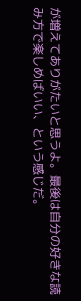が増えてありがたいと思うよ。最後は自分の好きな読み方で楽しめばいい、という感じだ。